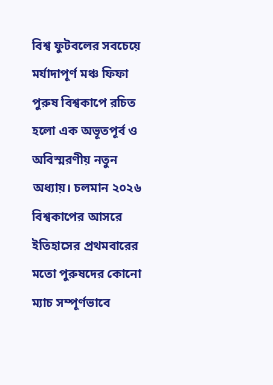বিশ্ব ফুটবলের সবচেয়ে মর্যাদাপূর্ণ মঞ্চ ফিফা পুরুষ বিশ্বকাপে রচিত হলো এক অভূতপূর্ব ও অবিস্মরণীয় নতুন অধ্যায়। চলমান ২০২৬ বিশ্বকাপের আসরে ইতিহাসের প্রথমবারের মতো পুরুষদের কোনো ম্যাচ সম্পূর্ণভাবে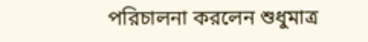পরিচালনা করলেন শুধুমাত্র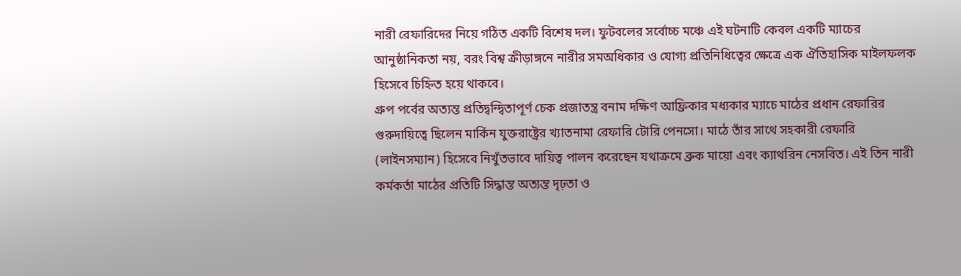নারী রেফারিদের নিয়ে গঠিত একটি বিশেষ দল। ফুটবলের সর্বোচ্চ মঞ্চে এই ঘটনাটি কেবল একটি ম্যাচের আনুষ্ঠানিকতা নয়, বরং বিশ্ব ক্রীড়াঙ্গনে নারীর সমঅধিকার ও যোগ্য প্রতিনিধিত্বের ক্ষেত্রে এক ঐতিহাসিক মাইলফলক হিসেবে চিহ্নিত হয়ে থাকবে।
গ্রুপ পর্বের অত্যন্ত প্রতিদ্বন্দ্বিতাপূর্ণ চেক প্রজাতন্ত্র বনাম দক্ষিণ আফ্রিকার মধ্যকার ম্যাচে মাঠের প্রধান রেফারির গুরুদায়িত্বে ছিলেন মার্কিন যুক্তরাষ্ট্রের খ্যাতনামা রেফারি টোরি পেনসো। মাঠে তাঁর সাথে সহকারী রেফারি (লাইনসম্যান) হিসেবে নিখুঁতভাবে দায়িত্ব পালন করেছেন যথাক্রমে ব্রুক মায়ো এবং ক্যাথরিন নেসবিত। এই তিন নারী কর্মকর্তা মাঠের প্রতিটি সিদ্ধান্ত অত্যন্ত দৃঢ়তা ও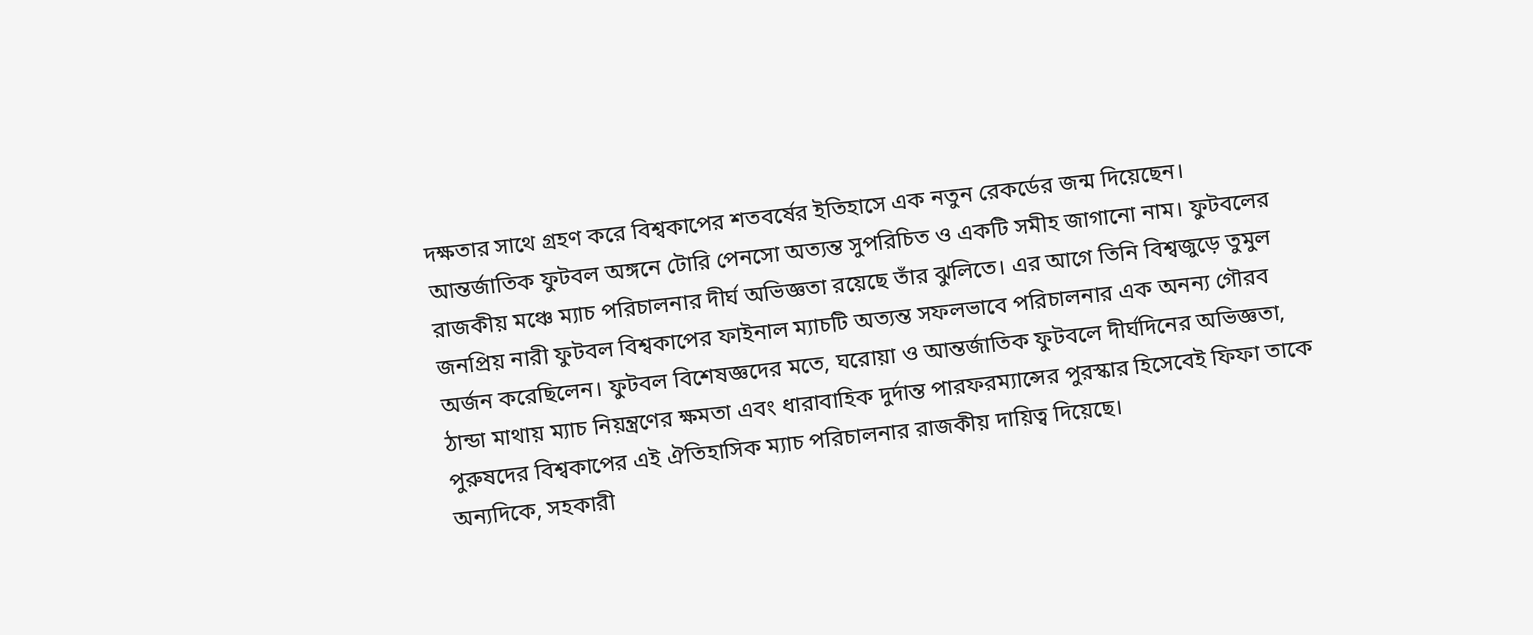দক্ষতার সাথে গ্রহণ করে বিশ্বকাপের শতবর্ষের ইতিহাসে এক নতুন রেকর্ডের জন্ম দিয়েছেন।
আন্তর্জাতিক ফুটবল অঙ্গনে টোরি পেনসো অত্যন্ত সুপরিচিত ও একটি সমীহ জাগানো নাম। ফুটবলের রাজকীয় মঞ্চে ম্যাচ পরিচালনার দীর্ঘ অভিজ্ঞতা রয়েছে তাঁর ঝুলিতে। এর আগে তিনি বিশ্বজুড়ে তুমুল জনপ্রিয় নারী ফুটবল বিশ্বকাপের ফাইনাল ম্যাচটি অত্যন্ত সফলভাবে পরিচালনার এক অনন্য গৌরব অর্জন করেছিলেন। ফুটবল বিশেষজ্ঞদের মতে, ঘরোয়া ও আন্তর্জাতিক ফুটবলে দীর্ঘদিনের অভিজ্ঞতা, ঠান্ডা মাথায় ম্যাচ নিয়ন্ত্রণের ক্ষমতা এবং ধারাবাহিক দুর্দান্ত পারফরম্যান্সের পুরস্কার হিসেবেই ফিফা তাকে পুরুষদের বিশ্বকাপের এই ঐতিহাসিক ম্যাচ পরিচালনার রাজকীয় দায়িত্ব দিয়েছে।
অন্যদিকে, সহকারী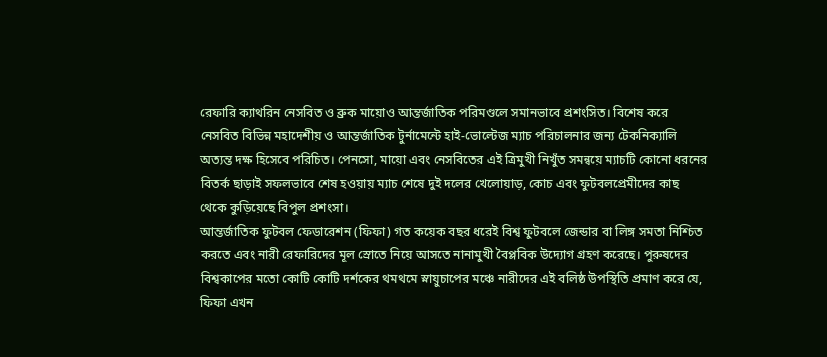রেফারি ক্যাথরিন নেসবিত ও ব্রুক মায়োও আন্তর্জাতিক পরিমণ্ডলে সমানভাবে প্রশংসিত। বিশেষ করে নেসবিত বিভিন্ন মহাদেশীয় ও আন্তর্জাতিক টুর্নামেন্টে হাই-ভোল্টেজ ম্যাচ পরিচালনার জন্য টেকনিক্যালি অত্যন্ত দক্ষ হিসেবে পরিচিত। পেনসো, মায়ো এবং নেসবিতের এই ত্রিমুখী নিখুঁত সমন্বয়ে ম্যাচটি কোনো ধরনের বিতর্ক ছাড়াই সফলভাবে শেষ হওয়ায় ম্যাচ শেষে দুই দলের খেলোয়াড়, কোচ এবং ফুটবলপ্রেমীদের কাছ থেকে কুড়িয়েছে বিপুল প্রশংসা।
আন্তর্জাতিক ফুটবল ফেডারেশন (ফিফা) গত কয়েক বছর ধরেই বিশ্ব ফুটবলে জেন্ডার বা লিঙ্গ সমতা নিশ্চিত করতে এবং নারী রেফারিদের মূল স্রোতে নিয়ে আসতে নানামুখী বৈপ্লবিক উদ্যোগ গ্রহণ করেছে। পুরুষদের বিশ্বকাপের মতো কোটি কোটি দর্শকের থমথমে স্নায়ুচাপের মঞ্চে নারীদের এই বলিষ্ঠ উপস্থিতি প্রমাণ করে যে, ফিফা এখন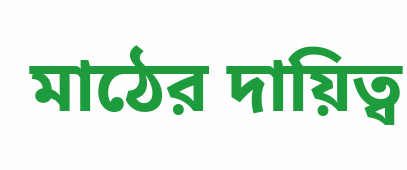মাঠের দায়িত্ব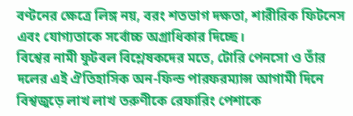বণ্টনের ক্ষেত্রে লিঙ্গ নয়, বরং শতভাগ দক্ষতা, শারীরিক ফিটনেস এবং যোগ্যতাকে সর্বোচ্চ অগ্রাধিকার দিচ্ছে।
বিশ্বের নামী ফুটবল বিশ্লেষকদের মতে, টোরি পেনসো ও তাঁর দলের এই ঐতিহাসিক অন-ফিল্ড পারফরম্যান্স আগামী দিনে বিশ্বজুড়ে লাখ লাখ তরুণীকে রেফারিং পেশাকে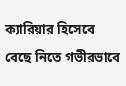ক্যারিয়ার হিসেবে বেছে নিতে গভীরভাবে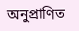অনুপ্রাণিত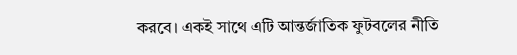করবে। একই সাথে এটি আন্তর্জাতিক ফুটবলের নীতি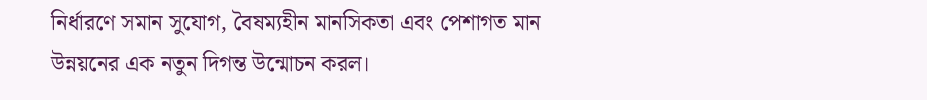নির্ধারণে সমান সুযোগ, বৈষম্যহীন মানসিকতা এবং পেশাগত মান উন্নয়নের এক নতুন দিগন্ত উন্মোচন করল।